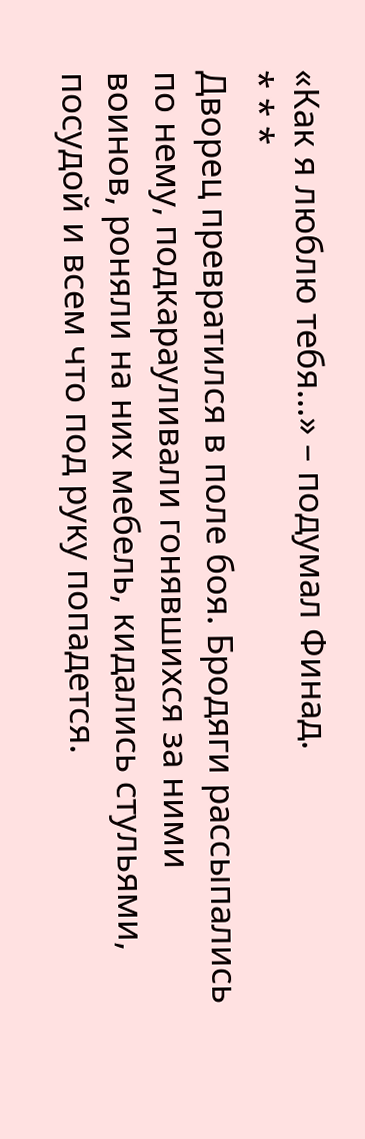«Как я люблю тебя…» – подумал Финад.
* * *
Дворец превратился в поле боя. Бродяги рассыпались по нему, подкарауливали гонявшихся за ними воинов, роняли на них мебель, кидались стульями, посудой и всем что под руку попадется.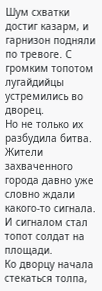Шум схватки достиг казарм, и гарнизон подняли по тревоге. С громким топотом лугайдийцы устремились во дворец.
Но не только их разбудила битва. Жители захваченного города давно уже словно ждали какого-то сигнала. И сигналом стал топот солдат на площади.
Ко дворцу начала стекаться толпа,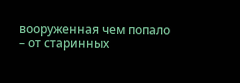вооруженная чем попало – от старинных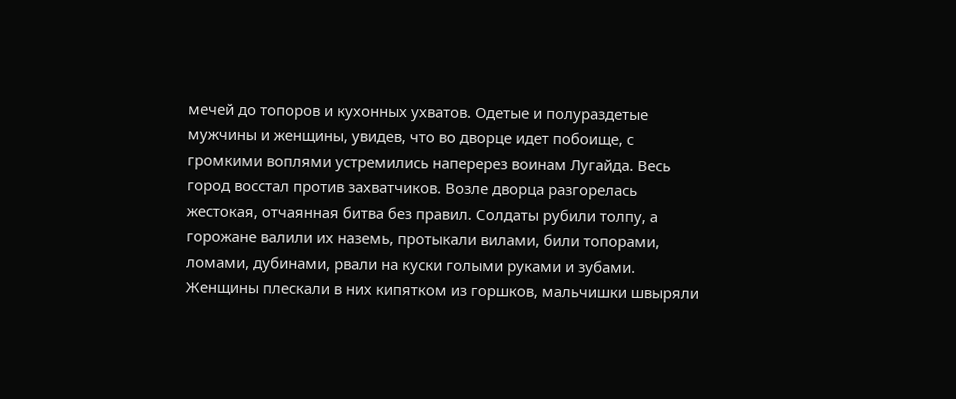мечей до топоров и кухонных ухватов. Одетые и полураздетые мужчины и женщины, увидев, что во дворце идет побоище, с громкими воплями устремились наперерез воинам Лугайда. Весь город восстал против захватчиков. Возле дворца разгорелась жестокая, отчаянная битва без правил. Солдаты рубили толпу, а горожане валили их наземь, протыкали вилами, били топорами, ломами, дубинами, рвали на куски голыми руками и зубами. Женщины плескали в них кипятком из горшков, мальчишки швыряли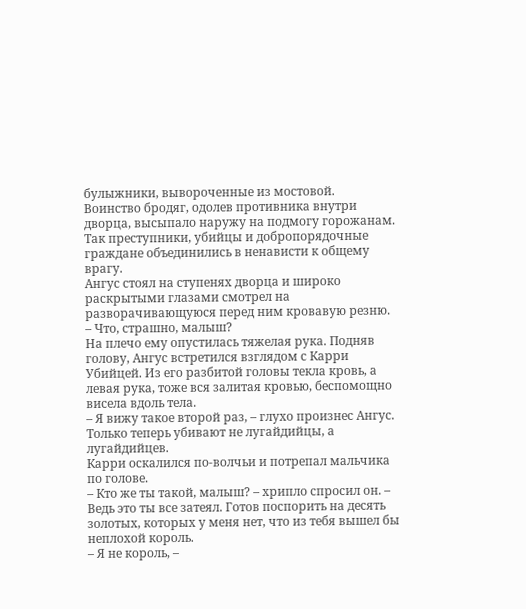булыжники, вывороченные из мостовой.
Воинство бродяг, одолев противника внутри дворца, высыпало наружу на подмогу горожанам. Так преступники, убийцы и добропорядочные граждане объединились в ненависти к общему врагу.
Ангус стоял на ступенях дворца и широко раскрытыми глазами смотрел на разворачивающуюся перед ним кровавую резню.
– Что, страшно, малыш?
На плечо ему опустилась тяжелая рука. Подняв голову, Ангус встретился взглядом с Карри Убийцей. Из его разбитой головы текла кровь, а левая рука, тоже вся залитая кровью, беспомощно висела вдоль тела.
– Я вижу такое второй раз, – глухо произнес Ангус. Только теперь убивают не лугайдийцы, а лугайдийцев.
Карри оскалился по-волчьи и потрепал мальчика по голове.
– Кто же ты такой, малыш? – хрипло спросил он. – Ведь это ты все затеял. Готов поспорить на десять золотых, которых у меня нет, что из тебя вышел бы неплохой король.
– Я не король, –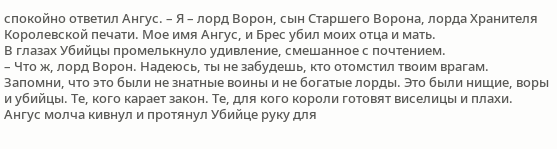спокойно ответил Ангус. – Я – лорд Ворон, сын Старшего Ворона, лорда Хранителя Королевской печати. Мое имя Ангус, и Брес убил моих отца и мать.
В глазах Убийцы промелькнуло удивление, смешанное с почтением.
– Что ж, лорд Ворон. Надеюсь, ты не забудешь, кто отомстил твоим врагам. Запомни, что это были не знатные воины и не богатые лорды. Это были нищие, воры и убийцы. Те, кого карает закон. Те, для кого короли готовят виселицы и плахи.
Ангус молча кивнул и протянул Убийце руку для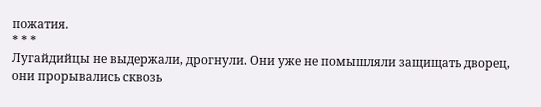пожатия.
* * *
Лугайдийцы не выдержали, дрогнули. Они уже не помышляли защищать дворец, они прорывались сквозь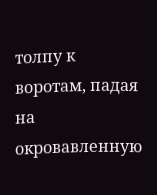толпу к воротам, падая на окровавленную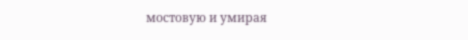мостовую и умирая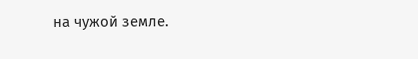на чужой земле.